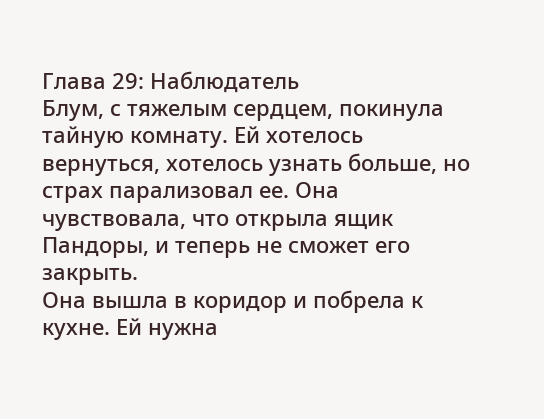Глава 29: Наблюдатель
Блум, с тяжелым сердцем, покинула тайную комнату. Ей хотелось вернуться, хотелось узнать больше, но страх парализовал ее. Она чувствовала, что открыла ящик Пандоры, и теперь не сможет его закрыть.
Она вышла в коридор и побрела к кухне. Ей нужна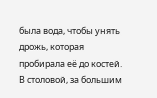была вода, чтобы унять дрожь, которая пробирала её до костей.
В столовой, за большим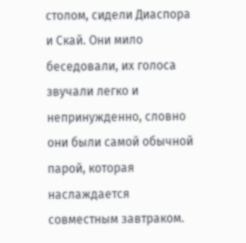столом, сидели Диаспора и Скай. Они мило беседовали, их голоса звучали легко и непринужденно, словно они были самой обычной парой, которая наслаждается совместным завтраком.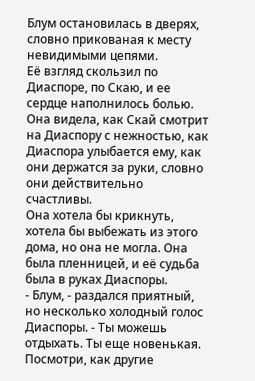Блум остановилась в дверях, словно прикованая к месту невидимыми цепями.
Её взгляд скользил по Диаспоре, по Скаю, и ее сердце наполнилось болью.
Она видела, как Скай смотрит на Диаспору с нежностью, как Диаспора улыбается ему, как они держатся за руки, словно они действительно счастливы.
Она хотела бы крикнуть, хотела бы выбежать из этого дома, но она не могла. Она была пленницей, и её судьба была в руках Диаспоры.
- Блум, - раздался приятный, но несколько холодный голос Диаспоры. - Ты можешь отдыхать. Ты еще новенькая. Посмотри, как другие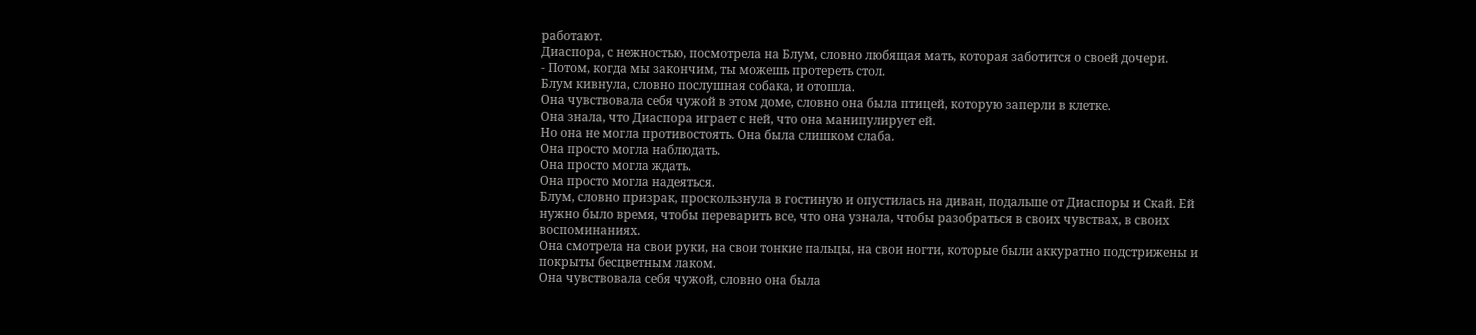работают.
Диаспора, с нежностью, посмотрела на Блум, словно любящая мать, которая заботится о своей дочери.
- Потом, когда мы закончим, ты можешь протереть стол.
Блум кивнула, словно послушная собака, и отошла.
Она чувствовала себя чужой в этом доме, словно она была птицей, которую заперли в клетке.
Она знала, что Диаспора играет с ней, что она манипулирует ей.
Но она не могла противостоять. Она была слишком слаба.
Она просто могла наблюдать.
Она просто могла ждать.
Она просто могла надеяться.
Блум, словно призрак, проскользнула в гостиную и опустилась на диван, подальше от Диаспоры и Скай. Ей нужно было время, чтобы переварить все, что она узнала, чтобы разобраться в своих чувствах, в своих воспоминаниях.
Она смотрела на свои руки, на свои тонкие пальцы, на свои ногти, которые были аккуратно подстрижены и покрыты бесцветным лаком.
Она чувствовала себя чужой, словно она была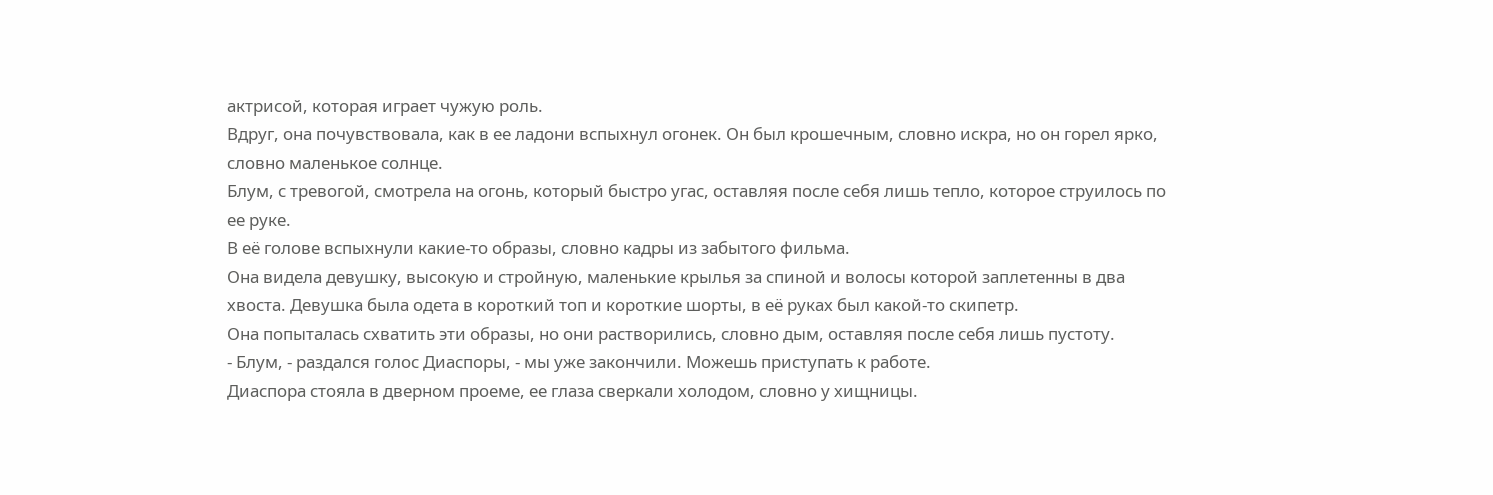актрисой, которая играет чужую роль.
Вдруг, она почувствовала, как в ее ладони вспыхнул огонек. Он был крошечным, словно искра, но он горел ярко, словно маленькое солнце.
Блум, с тревогой, смотрела на огонь, который быстро угас, оставляя после себя лишь тепло, которое струилось по ее руке.
В её голове вспыхнули какие-то образы, словно кадры из забытого фильма.
Она видела девушку, высокую и стройную, маленькие крылья за спиной и волосы которой заплетенны в два хвоста. Девушка была одета в короткий топ и короткие шорты, в её руках был какой-то скипетр.
Она попыталась схватить эти образы, но они растворились, словно дым, оставляя после себя лишь пустоту.
- Блум, - раздался голос Диаспоры, - мы уже закончили. Можешь приступать к работе.
Диаспора стояла в дверном проеме, ее глаза сверкали холодом, словно у хищницы.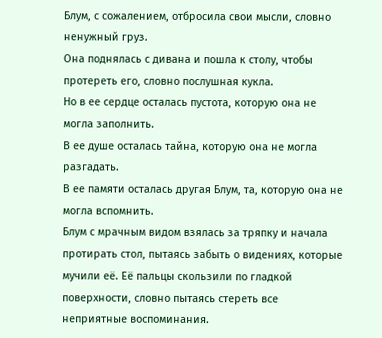Блум, с сожалением, отбросила свои мысли, словно ненужный груз.
Она поднялась с дивана и пошла к столу, чтобы протереть его, словно послушная кукла.
Но в ее сердце осталась пустота, которую она не могла заполнить.
В ее душе осталась тайна, которую она не могла разгадать.
В ее памяти осталась другая Блум, та, которую она не могла вспомнить.
Блум с мрачным видом взялась за тряпку и начала протирать стол, пытаясь забыть о видениях, которые мучили её. Её пальцы скользили по гладкой поверхности, словно пытаясь стереть все неприятные воспоминания.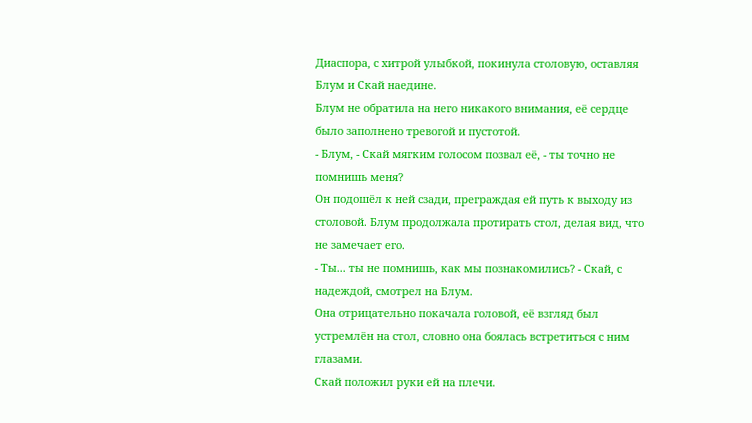Диаспора, с хитрой улыбкой, покинула столовую, оставляя Блум и Скай наедине.
Блум не обратила на него никакого внимания, её сердце было заполнено тревогой и пустотой.
- Блум, - Скай мягким голосом позвал её, - ты точно не помнишь меня?
Он подошёл к ней сзади, преграждая ей путь к выходу из столовой. Блум продолжала протирать стол, делая вид, что не замечает его.
- Ты... ты не помнишь, как мы познакомились? - Скай, с надеждой, смотрел на Блум.
Она отрицательно покачала головой, её взгляд был устремлён на стол, словно она боялась встретиться с ним глазами.
Скай положил руки ей на плечи.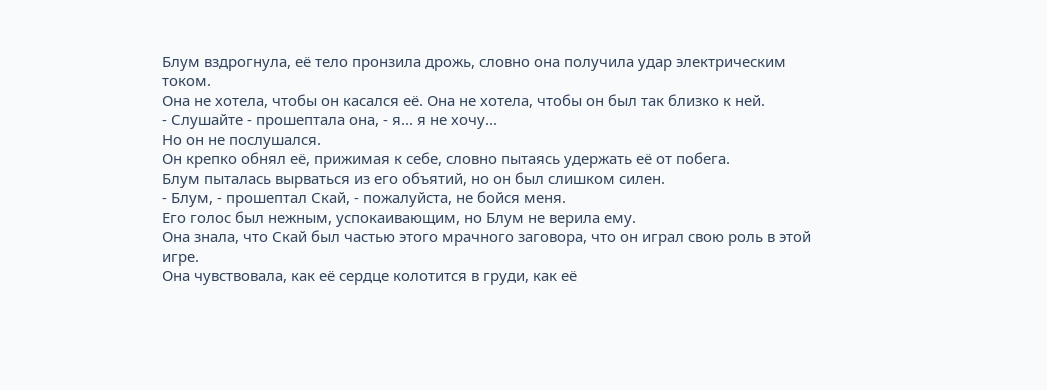Блум вздрогнула, её тело пронзила дрожь, словно она получила удар электрическим током.
Она не хотела, чтобы он касался её. Она не хотела, чтобы он был так близко к ней.
- Слушайте - прошептала она, - я... я не хочу...
Но он не послушался.
Он крепко обнял её, прижимая к себе, словно пытаясь удержать её от побега.
Блум пыталась вырваться из его объятий, но он был слишком силен.
- Блум, - прошептал Скай, - пожалуйста, не бойся меня.
Его голос был нежным, успокаивающим, но Блум не верила ему.
Она знала, что Скай был частью этого мрачного заговора, что он играл свою роль в этой игре.
Она чувствовала, как её сердце колотится в груди, как её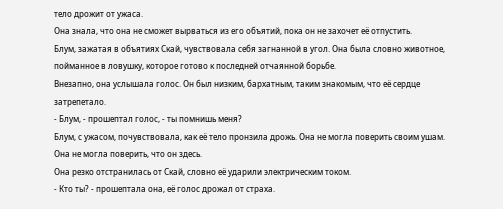тело дрожит от ужаса.
Она знала, что она не сможет вырваться из его объятий, пока он не захочет её отпустить.
Блум, зажатая в объятиях Скай, чувствовала себя загнанной в угол. Она была словно животное, пойманное в ловушку, которое готово к последней отчаянной борьбе.
Внезапно, она услышала голос. Он был низким, бархатным, таким знакомым, что её сердце затрепетало.
- Блум, - прошептал голос, - ты помнишь меня?
Блум, с ужасом, почувствовала, как её тело пронзила дрожь. Она не могла поверить своим ушам. Она не могла поверить, что он здесь.
Она резко отстранилась от Скай, словно её ударили электрическим током.
- Кто ты? - прошептала она, её голос дрожал от страха.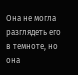Она не могла разглядеть его в темноте, но она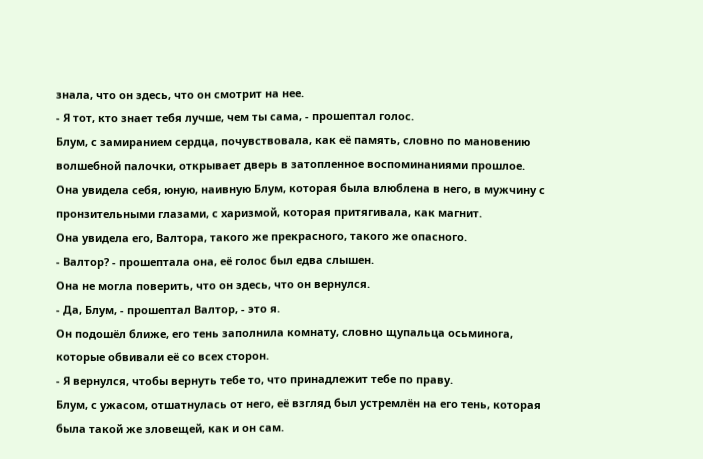знала, что он здесь, что он смотрит на нее.
- Я тот, кто знает тебя лучше, чем ты сама, - прошептал голос.
Блум, с замиранием сердца, почувствовала, как её память, словно по мановению волшебной палочки, открывает дверь в затопленное воспоминаниями прошлое.
Она увидела себя, юную, наивную Блум, которая была влюблена в него, в мужчину с пронзительными глазами, с харизмой, которая притягивала, как магнит.
Она увидела его, Валтора, такого же прекрасного, такого же опасного.
- Валтор? - прошептала она, её голос был едва слышен.
Она не могла поверить, что он здесь, что он вернулся.
- Да, Блум, - прошептал Валтор, - это я.
Он подошёл ближе, его тень заполнила комнату, словно щупальца осьминога, которые обвивали её со всех сторон.
- Я вернулся, чтобы вернуть тебе то, что принадлежит тебе по праву.
Блум, с ужасом, отшатнулась от него, её взгляд был устремлён на его тень, которая была такой же зловещей, как и он сам.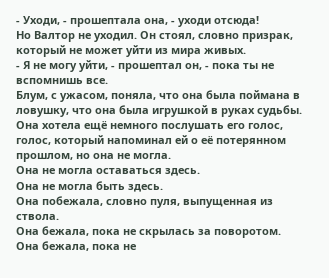- Уходи, - прошептала она, - уходи отсюда!
Но Валтор не уходил. Он стоял, словно призрак, который не может уйти из мира живых.
- Я не могу уйти, - прошептал он, - пока ты не вспомнишь все.
Блум, с ужасом, поняла, что она была поймана в ловушку, что она была игрушкой в руках судьбы.
Она хотела ещё немного послушать его голос, голос, который напоминал ей о её потерянном прошлом, но она не могла.
Она не могла оставаться здесь.
Она не могла быть здесь.
Она побежала, словно пуля, выпущенная из ствола.
Она бежала, пока не скрылась за поворотом.
Она бежала, пока не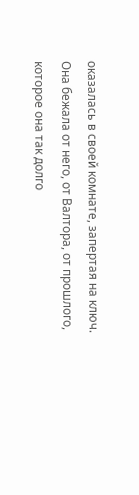оказалась в своей комнате, запертая на ключ.
Она бежала от него, от Валтора, от прошлого, которое она так долго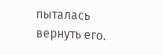пыталась вернуть его.